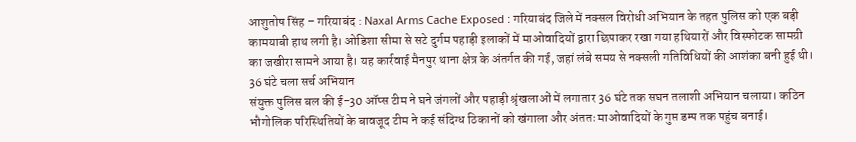आशुतोष सिंह – गरियाबंद : Naxal Arms Cache Exposed : गरियाबंद जिले में नक्सल विरोधी अभियान के तहत पुलिस को एक बड़ी कामयाबी हाथ लगी है। ओडिशा सीमा से सटे दुर्गम पहाड़ी इलाकों में माओवादियों द्वारा छिपाकर रखा गया हथियारों और विस्फोटक सामग्री का जखीरा सामने आया है। यह कार्रवाई मैनपुर थाना क्षेत्र के अंतर्गत की गई, जहां लंबे समय से नक्सली गतिविधियों की आशंका बनी हुई थी।
36 घंटे चला सर्च अभियान
संयुक्त पुलिस बल की ई-30 ऑप्स टीम ने घने जंगलों और पहाड़ी श्रृंखलाओं में लगातार 36 घंटे तक सघन तलाशी अभियान चलाया। कठिन भौगोलिक परिस्थितियों के बावजूद टीम ने कई संदिग्ध ठिकानों को खंगाला और अंततः माओवादियों के गुप्त डम्प तक पहुंच बनाई।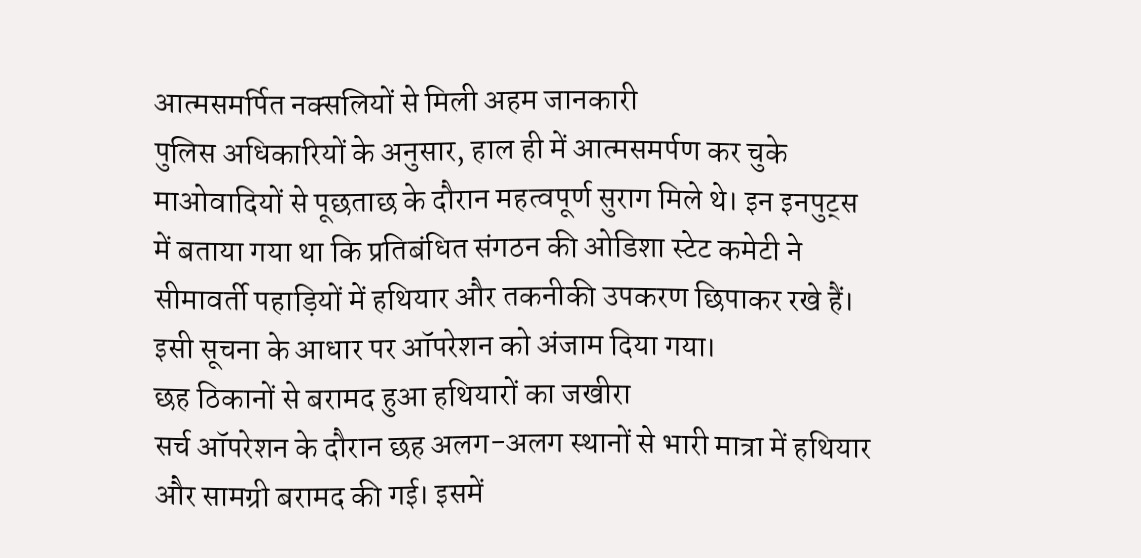आत्मसमर्पित नक्सलियों से मिली अहम जानकारी
पुलिस अधिकारियों के अनुसार, हाल ही में आत्मसमर्पण कर चुके माओवादियों से पूछताछ के दौरान महत्वपूर्ण सुराग मिले थे। इन इनपुट्स में बताया गया था कि प्रतिबंधित संगठन की ओडिशा स्टेट कमेटी ने सीमावर्ती पहाड़ियों में हथियार और तकनीकी उपकरण छिपाकर रखे हैं। इसी सूचना के आधार पर ऑपरेशन को अंजाम दिया गया।
छह ठिकानों से बरामद हुआ हथियारों का जखीरा
सर्च ऑपरेशन के दौरान छह अलग-अलग स्थानों से भारी मात्रा में हथियार और सामग्री बरामद की गई। इसमें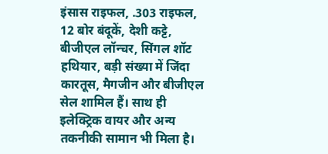इंसास राइफल, .303 राइफल, 12 बोर बंदूकें, देशी कट्टे, बीजीएल लॉन्चर, सिंगल शॉट हथियार, बड़ी संख्या में जिंदा कारतूस, मैगजीन और बीजीएल सेल शामिल हैं। साथ ही इलेक्ट्रिक वायर और अन्य तकनीकी सामान भी मिला है।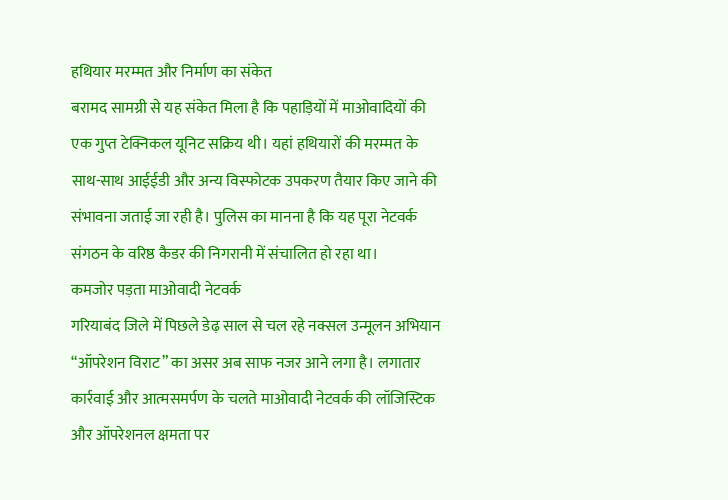हथियार मरम्मत और निर्माण का संकेत
बरामद सामग्री से यह संकेत मिला है कि पहाड़ियों में माओवादियों की एक गुप्त टेक्निकल यूनिट सक्रिय थी। यहां हथियारों की मरम्मत के साथ-साथ आईईडी और अन्य विस्फोटक उपकरण तैयार किए जाने की संभावना जताई जा रही है। पुलिस का मानना है कि यह पूरा नेटवर्क संगठन के वरिष्ठ कैडर की निगरानी में संचालित हो रहा था।
कमजोर पड़ता माओवादी नेटवर्क
गरियाबंद जिले में पिछले डेढ़ साल से चल रहे नक्सल उन्मूलन अभियान “ऑपरेशन विराट” का असर अब साफ नजर आने लगा है। लगातार कार्रवाई और आत्मसमर्पण के चलते माओवादी नेटवर्क की लॉजिस्टिक और ऑपरेशनल क्षमता पर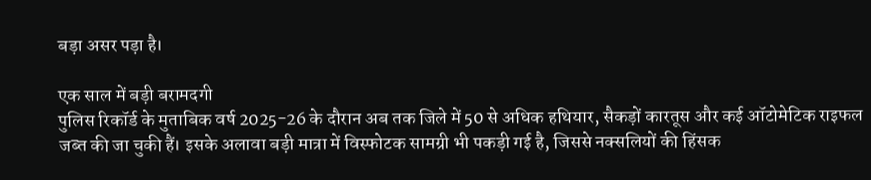बड़ा असर पड़ा है।

एक साल में बड़ी बरामदगी
पुलिस रिकॉर्ड के मुताबिक वर्ष 2025-26 के दौरान अब तक जिले में 50 से अधिक हथियार, सैकड़ों कारतूस और कई ऑटोमेटिक राइफल जब्त की जा चुकी हैं। इसके अलावा बड़ी मात्रा में विस्फोटक सामग्री भी पकड़ी गई है, जिससे नक्सलियों की हिंसक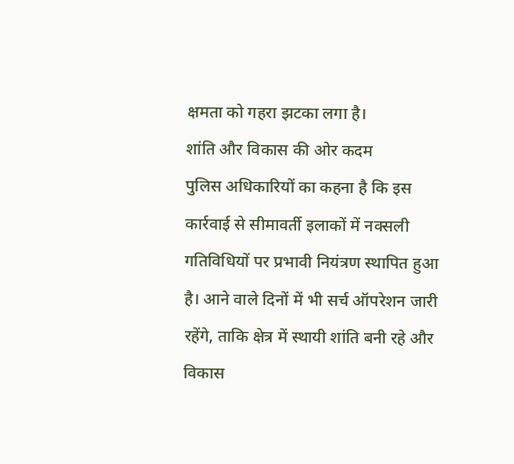क्षमता को गहरा झटका लगा है।
शांति और विकास की ओर कदम
पुलिस अधिकारियों का कहना है कि इस कार्रवाई से सीमावर्ती इलाकों में नक्सली गतिविधियों पर प्रभावी नियंत्रण स्थापित हुआ है। आने वाले दिनों में भी सर्च ऑपरेशन जारी रहेंगे, ताकि क्षेत्र में स्थायी शांति बनी रहे और विकास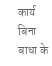कार्य बिना बाधा के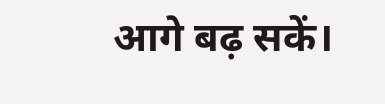आगे बढ़ सकें।